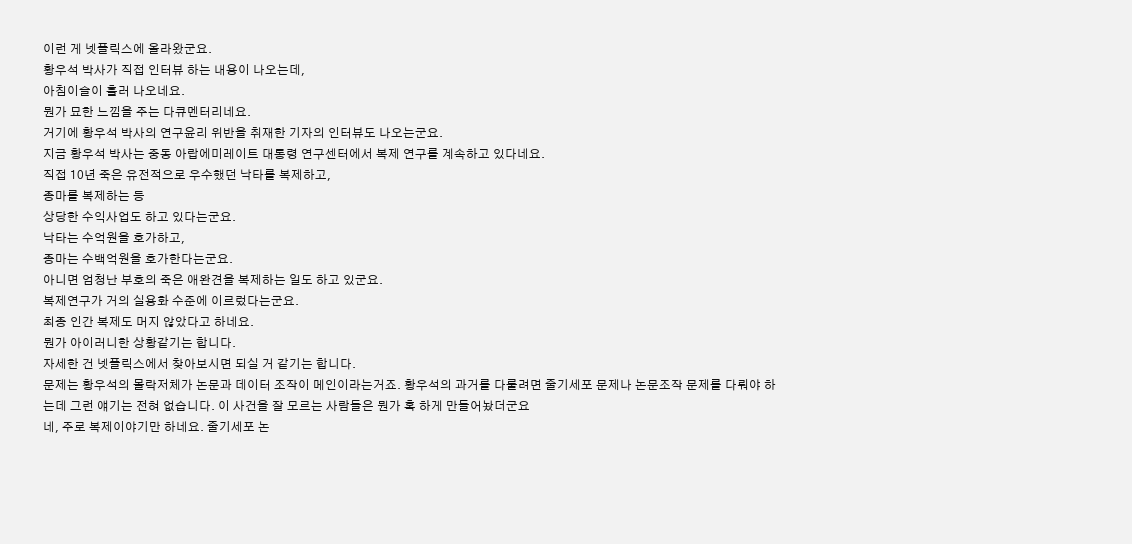이런 게 넷플릭스에 올라왔군요.
황우석 박사가 직접 인터뷰 하는 내용이 나오는데,
아침이슬이 흘러 나오네요.
뭔가 묘한 느낌을 주는 다큐멘터리네요.
거기에 황우석 박사의 연구윤리 위반을 취재한 기자의 인터뷰도 나오는군요.
지금 황우석 박사는 중동 아랍에미레이트 대통령 연구센터에서 복제 연구를 계속하고 있다네요.
직접 10년 죽은 유전적으로 우수했던 낙타를 복제하고,
종마를 복제하는 등
상당한 수익사업도 하고 있다는군요.
낙타는 수억원을 호가하고,
종마는 수백억원을 호가한다는군요.
아니면 엄청난 부호의 죽은 애완견을 복제하는 일도 하고 있군요.
복제연구가 거의 실용화 수준에 이르렀다는군요.
최종 인간 복제도 머지 않았다고 하네요.
뭔가 아이러니한 상황같기는 합니다.
자세한 건 넷플릭스에서 찾아보시면 되실 거 같기는 합니다.
문제는 황우석의 몰락저체가 논문과 데이터 조작이 메인이라는거죠. 황우석의 과거를 다룰려면 줄기세포 문제나 논문조작 문제를 다뤄야 하는데 그런 얘기는 전혀 없습니다. 이 사건을 잘 모르는 사람들은 뭔가 혹 하게 만들어놨더군요
네, 주로 복제이야기만 하네요. 줄기세포 논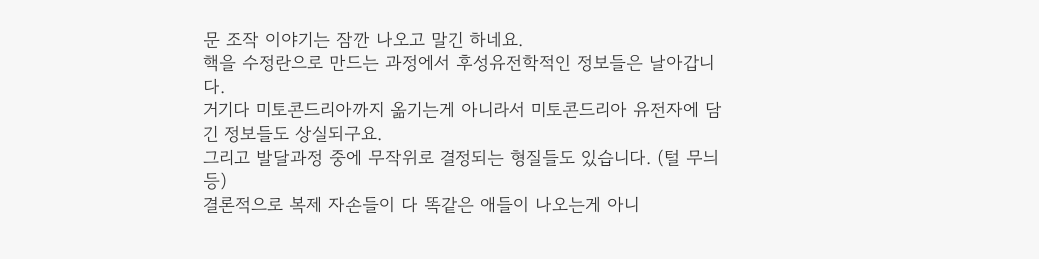문 조작 이야기는 잠깐 나오고 말긴 하네요.
핵을 수정란으로 만드는 과정에서 후성유전학적인 정보들은 날아갑니다.
거기다 미토콘드리아까지 옮기는게 아니라서 미토콘드리아 유전자에 담긴 정보들도 상실되구요.
그리고 발달과정 중에 무작위로 결정되는 형질들도 있습니다. (털 무늬 등)
결론적으로 복제 자손들이 다 똑같은 애들이 나오는게 아니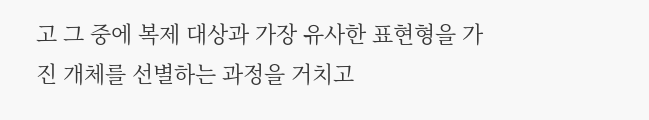고 그 중에 복제 대상과 가장 유사한 표현형을 가진 개체를 선별하는 과정을 거치고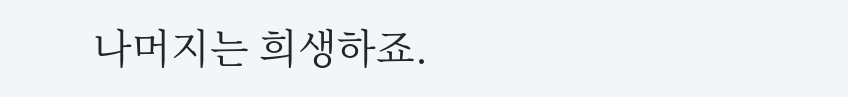나머지는 희생하죠.